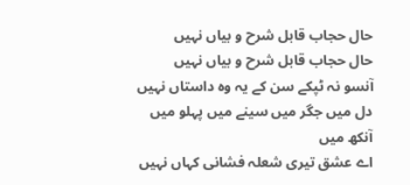حال حجاب قابل شرح و بیاں نہیں
حال حجاب قابل شرح و بیاں نہیں
آنسو نہ ٹپکے سن کے یہ وہ داستاں نہیں
دل میں جگر میں سینے میں پہلو میں آنکھ میں
اے عشق تیری شعلہ فشانی کہاں نہیں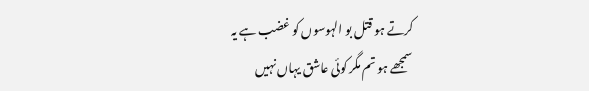کرتے ہو قتل بو الہوسوں کو غضب ہے یہ
سمجھے ہو تم مگر کوئی عاشق یہاں نہیں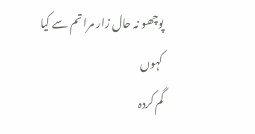پوچھو نہ حال زار مرا تم سے کیا کہوں
گم کردہ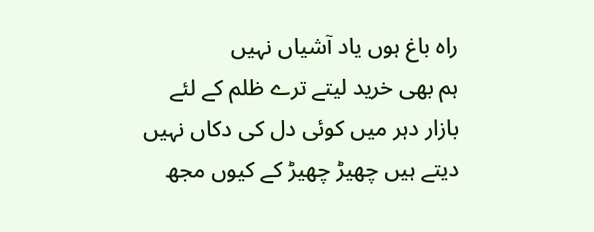راہ باغ ہوں یاد آشیاں نہیں
ہم بھی خرید لیتے ترے ظلم کے لئے
بازار دہر میں کوئی دل کی دکاں نہیں
دیتے ہیں چھیڑ چھیڑ کے کیوں مجھ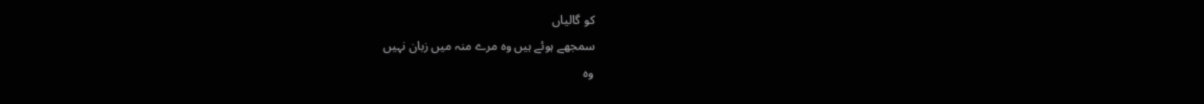کو گالیاں
سمجھے ہوئے ہیں وہ مرے منہ میں زبان نہیں
وہ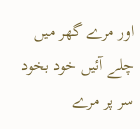اور مرے گھر میں چلے آئیں خود بخود
سر پر مرے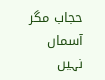حجاب مگر آسماں نہیں